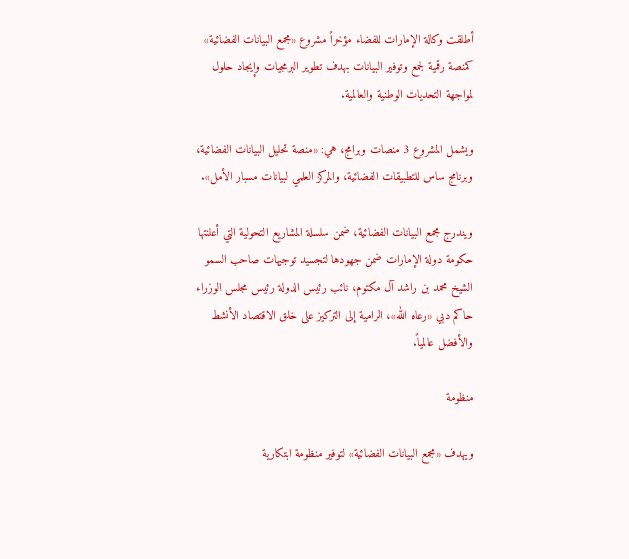أطلقت وكالة الإمارات للفضاء مؤخراً مشروع «مجمع البيانات الفضائية» كمنصة رقمية لجمع وتوفير البيانات بهدف تطوير البرمجيات وإيجاد حلول لمواجهة التحديات الوطنية والعالمية.

ويشمل المشروع 3 منصات وبرامج، هي: «منصة تحليل البيانات الفضائية، وبرنامج ساس للتطبيقات الفضائية، والمركز العلمي لبيانات مسبار الأمل».

ويندرج مجمع البيانات الفضائية، ضمن سلسلة المشاريع التحولية التي أعلنتها حكومة دولة الإمارات ضمن جهودها لتجسيد توجيهات صاحب السمو الشيخ محمد بن راشد آل مكتوم، نائب رئيس الدولة رئيس مجلس الوزراء حاكم دبي «رعاه الله»، الرامية إلى التركيز على خلق الاقتصاد الأنشط والأفضل عالمياً.

منظومة

ويهدف «مجمع البيانات الفضائية» لتوفير منظومة ابتكارية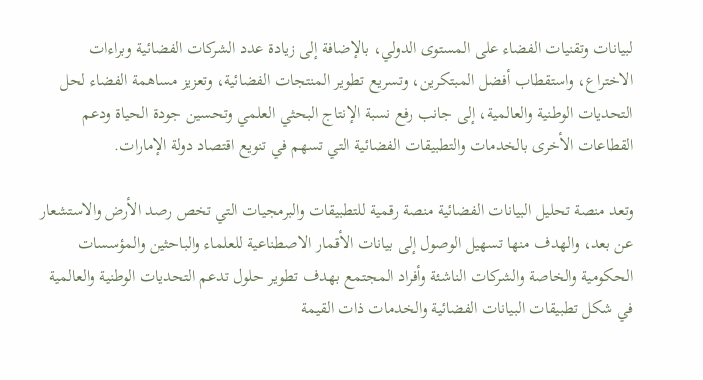لبيانات وتقنيات الفضاء على المستوى الدولي، بالإضافة إلى زيادة عدد الشركات الفضائية وبراءات الاختراع، واستقطاب أفضل المبتكرين، وتسريع تطوير المنتجات الفضائية، وتعزيز مساهمة الفضاء لحل التحديات الوطنية والعالمية، إلى جانب رفع نسبة الإنتاج البحثي العلمي وتحسين جودة الحياة ودعم القطاعات الأخرى بالخدمات والتطبيقات الفضائية التي تسهم في تنويع اقتصاد دولة الإمارات.

وتعد منصة تحليل البيانات الفضائية منصة رقمية للتطبيقات والبرمجيات التي تخص رصد الأرض والاستشعار عن بعد، والهدف منها تسهيل الوصول إلى بيانات الأقمار الاصطناعية للعلماء والباحثين والمؤسسات الحكومية والخاصة والشركات الناشئة وأفراد المجتمع بهدف تطوير حلول تدعم التحديات الوطنية والعالمية في شكل تطبيقات البيانات الفضائية والخدمات ذات القيمة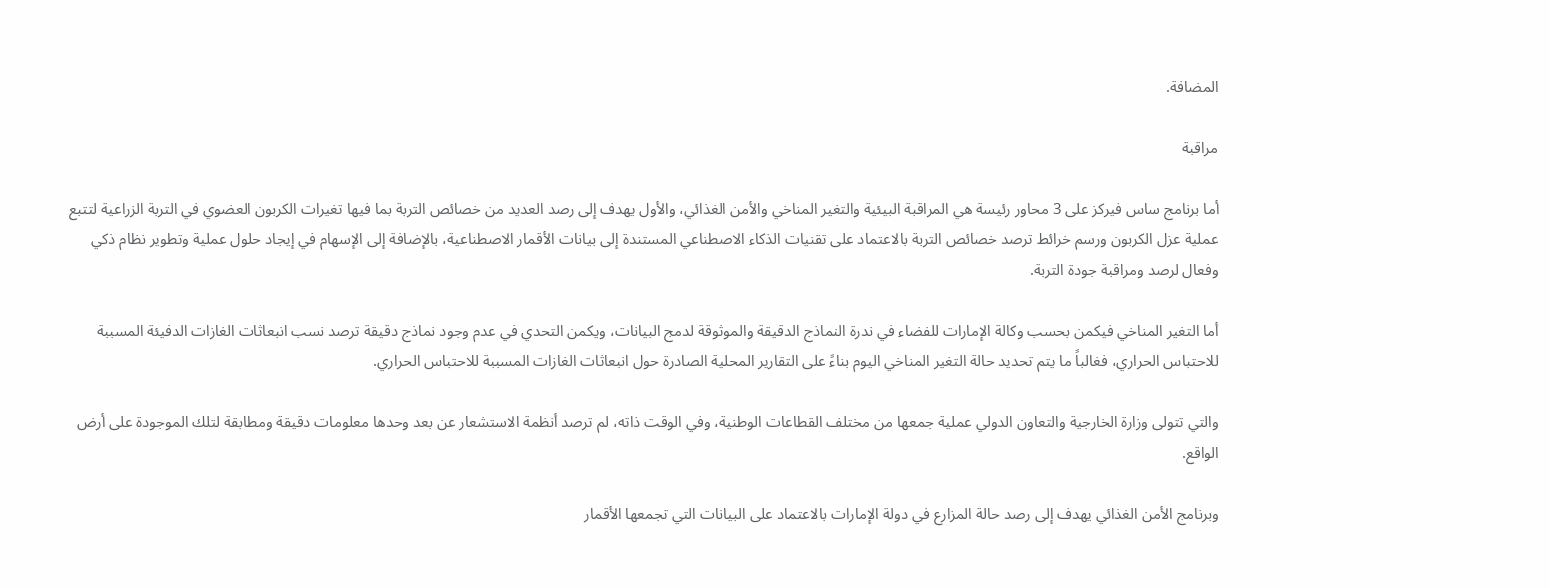المضافة.

مراقبة

أما برنامج ساس فيركز على 3 محاور رئيسة هي المراقبة البيئية والتغير المناخي والأمن الغذائي، والأول يهدف إلى رصد العديد من خصائص التربة بما فيها تغيرات الكربون العضوي في التربة الزراعية لتتبع عملية عزل الكربون ورسم خرائط ترصد خصائص التربة بالاعتماد على تقنيات الذكاء الاصطناعي المستندة إلى بيانات الأقمار الاصطناعية، بالإضافة إلى الإسهام في إيجاد حلول عملية وتطوير نظام ذكي وفعال لرصد ومراقبة جودة التربة.

أما التغير المناخي فيكمن بحسب وكالة الإمارات للفضاء في ندرة النماذج الدقيقة والموثوقة لدمج البيانات، ويكمن التحدي في عدم وجود نماذج دقيقة ترصد نسب انبعاثات الغازات الدفيئة المسببة للاحتباس الحراري، فغالباً ما يتم تحديد حالة التغير المناخي اليوم بناءً على التقارير المحلية الصادرة حول انبعاثات الغازات المسببة للاحتباس الحراري.

والتي تتولى وزارة الخارجية والتعاون الدولي عملية جمعها من مختلف القطاعات الوطنية، وفي الوقت ذاته، لم ترصد أنظمة الاستشعار عن بعد وحدها معلومات دقيقة ومطابقة لتلك الموجودة على أرض الواقع.

وبرنامج الأمن الغذائي يهدف إلى رصد حالة المزارع في دولة الإمارات بالاعتماد على البيانات التي تجمعها الأقمار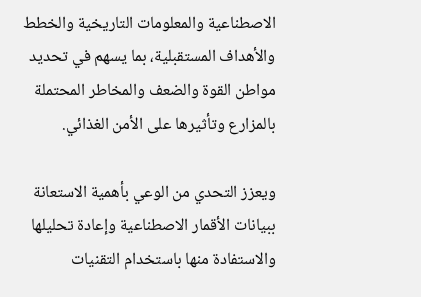الاصطناعية والمعلومات التاريخية والخطط والأهداف المستقبلية، بما يسهم في تحديد مواطن القوة والضعف والمخاطر المحتملة بالمزارع وتأثيرها على الأمن الغذائي.

ويعزز التحدي من الوعي بأهمية الاستعانة ببيانات الأقمار الاصطناعية وإعادة تحليلها والاستفادة منها باستخدام التقنيات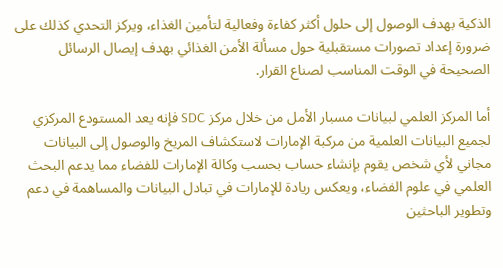الذكية بهدف الوصول إلى حلول أكثر كفاءة وفعالية لتأمين الغذاء، ويركز التحدي كذلك على ضرورة إعداد تصورات مستقبلية حول مسألة الأمن الغذائي بهدف إيصال الرسائل الصحيحة في الوقت المناسب لصناع القرار.

أما المركز العلمي لبيانات مسبار الأمل من خلال مركز SDC فإنه يعد المستودع المركزي لجميع البيانات العلمية من مركبة الإمارات لاستكشاف المريخ والوصول إلى البيانات مجاني لأي شخص يقوم بإنشاء حساب بحسب وكالة الإمارات للفضاء مما يدعم البحث العلمي في علوم الفضاء، ويعكس ريادة للإمارات في تبادل البيانات والمساهمة في دعم وتطوير الباحثين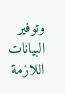وتوفير البيانات اللازمة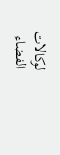لوكالات الفضاء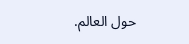حول العالم.